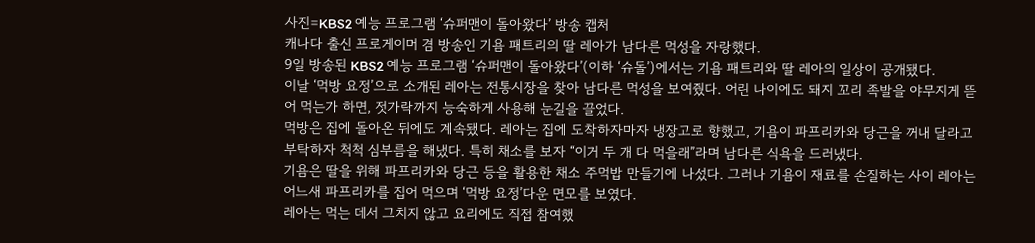사진=KBS2 예능 프로그램 ‘슈퍼맨이 돌아왔다’ 방송 캡처
캐나다 출신 프로게이머 겸 방송인 기욤 패트리의 딸 레아가 남다른 먹성을 자랑했다.
9일 방송된 KBS2 예능 프로그램 ‘슈퍼맨이 돌아왔다’(이하 ‘슈돌’)에서는 기욤 패트리와 딸 레아의 일상이 공개됐다.
이날 ‘먹방 요정’으로 소개된 레아는 전통시장을 찾아 남다른 먹성을 보여줬다. 어린 나이에도 돼지 꼬리 족발을 야무지게 뜯어 먹는가 하면, 젓가락까지 능숙하게 사용해 눈길을 끌었다.
먹방은 집에 돌아온 뒤에도 계속됐다. 레아는 집에 도착하자마자 냉장고로 향했고, 기욤이 파프리카와 당근을 꺼내 달라고 부탁하자 척척 심부름을 해냈다. 특히 채소를 보자 “이거 두 개 다 먹을래”라며 남다른 식욕을 드러냈다.
기욤은 딸을 위해 파프리카와 당근 등을 활용한 채소 주먹밥 만들기에 나섰다. 그러나 기욤이 재료를 손질하는 사이 레아는 어느새 파프리카를 집어 먹으며 ‘먹방 요정’다운 면모를 보였다.
레아는 먹는 데서 그치지 않고 요리에도 직접 참여했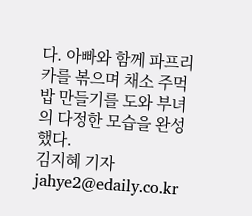다. 아빠와 함께 파프리카를 볶으며 채소 주먹밥 만들기를 도와 부녀의 다정한 모습을 완성했다.
김지혜 기자 jahye2@edaily.co.kr